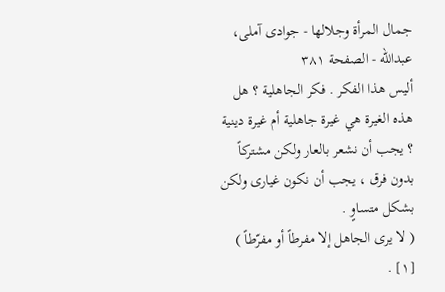جمال المرأة وجلالها - جوادی آملی، عبدالله - الصفحة ٣٨١
أليس هذا الفكر . فكر الجاهلية ؟ هل هذه الغيرة هي غيرة جاهلية أم غيرة دينية ؟ يجب أن نشعر بالعار ولكن مشتركاً بدون فرق ، يجب أن نكون غيارى ولكن بشكل متساوٍ .
( لا يرى الجاهل إلا مفرطاً أو مفرّطاً ) [١] .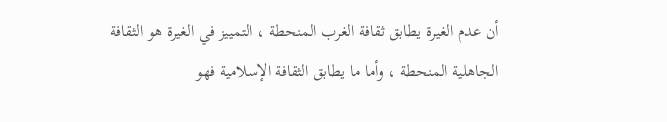أن عدم الغيرة يطابق ثقافة الغرب المنحطة ، التمييز في الغيرة هو الثقافة الجاهلية المنحطة ، وأما ما يطابق الثقافة الإسلامية فهو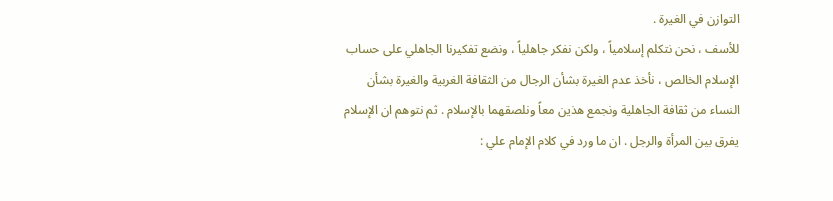التوازن في الغيرة .
للأسف ، نحن نتكلم إسلامياً ، ولكن نفكر جاهلياً ، ونضع تفكيرنا الجاهلي على حساب الإسلام الخالص ، نأخذ عدم الغيرة بشأن الرجال من الثقافة الغربية والغيرة بشأن النساء من ثقافة الجاهلية ونجمع هذين معاً ونلصقهما بالإسلام . ثم نتوهم ان الإسلام يفرق بين المرأة والرجل . ان ما ورد في كلام الإمام علي :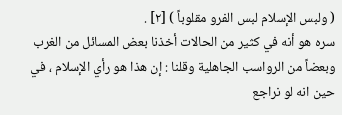( ولبس الإسلام لبس الفرو مقلوباً ) [٢] .
سره هو أنه في كثير من الحالات أخذنا بعض المسائل من الغرب وبعضاً من الرواسب الجاهلية وقلنا : إن هذا هو رأي الإسلام ، في حين انه لو نراجع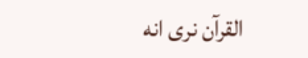القرآن نرى انه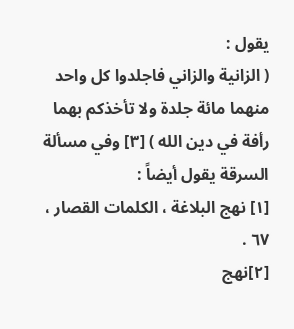يقول :
( الزانية والزاني فاجلدوا كل واحد منهما مائة جلدة ولا تأخذكم بهما رأفة في دين الله ) [٣] وفي مسألة السرقة يقول أيضاً :
[١] نهج البلاغة ، الكلمات القصار ، ٦٧ .
[٢]نهج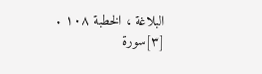البلاغة ، الخطبة ١٠٨ .
[٣]سورة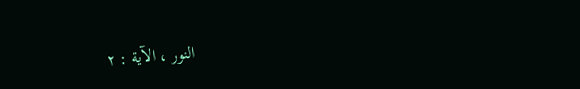النور ، الآية : ٢